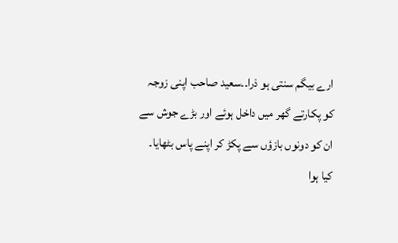ارے بیگم سنتی ہو ذرا۔۔سعید صاحب اپنی زوجہ کو پکارتے گھر میں داخل ہوئے اور بڑے جوش سے ان کو دونوں بازؤں سے پکڑ کر اپنے پاس بٹھایا۔ کیا ہوا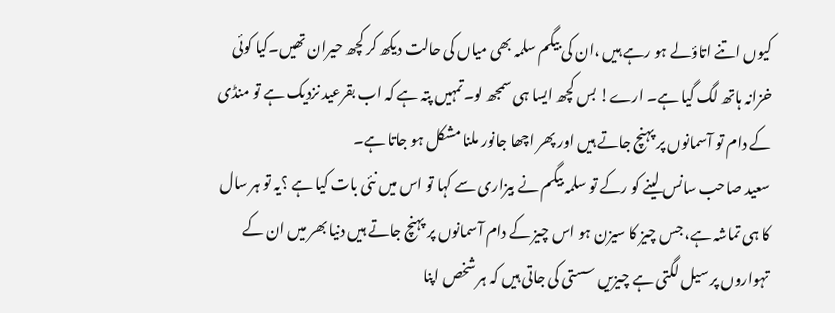کیوں اتنے اتاؤلے ہو رہے ہیں ،ان کی بیگم سلمہ بھی میاں کی حالت دیکھ کر کچھ حیران تھیں۔کیا کوئی خزانہ ہاتھ لگ گیا ہے۔ ارے! بس کچھ ایسا ہی سمجھ لو۔تمہیں پتہ ہے کہ اب بقرعید نزدیک ہے تو منڈی کے دام تو آسمانوں پر پہنچ جاتے ہیں اور پھر اچھا جانور ملنا مشکل ہو جاتا ہے۔
سعید صاحب سانس لینے کو رکے تو سلمہ بیگم نے بیزاری سے کہا تو اس میں نئی بات کیا ہے ؟یہ تو ہر سال کا ہی تماشہ ہے، جس چیز کا سیزن ہو اس چیز کے دام آسمانوں پر پہنچ جاتے ہیں دنیا بھر میں ان کے تہواروں پر سیل لگتی ہے چیزیں سستی کی جاتی ہیں کہ ہر شخص اپنا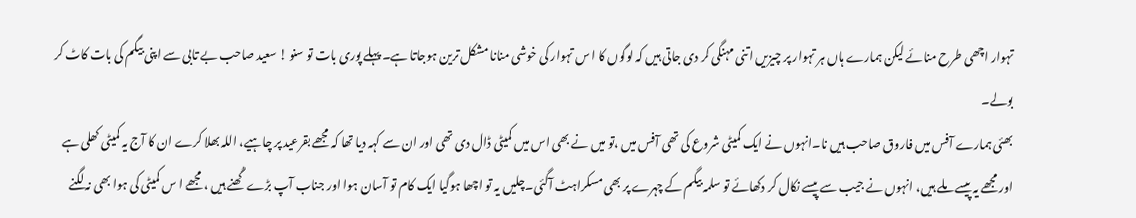تہوار اچھی طرح منائے لیکن ہمارے ہاں ہر تہوار پر چیزیں اتنی مہنگی کر دی جاتی ہیں کہ لوگوں کا ا س تہوار کی خوشی منانا مشکل ترین ہوجاتا ہے۔ پہلے پوری بات تو سنو ! سعید صاحب بے تابی سے اپنی بیگم کی بات کاٹ کر بولے۔
بھئی ہمارے آفس میں فاروق صاحب ہیں نا۔انہوں نے ایک کمیٹی شروع کی تھی آفس میں ،تو میں نے بھی اس میں کمیٹی ڈال دی تھی اور ان سے کہہ دیا تھا کہ مجھے بقرعید پر چاہیے، اللہ بھلا کرے ان کا آج یہ کمیٹی کھلی ہے اور مجھے یہ پیسے ملے ہیں، انہوں نے جیب سے پیسے نکال کر دکھائے تو سلمہ بیگم کے چہرے پر بھی مسکراہٹ آگئی۔چلیں یہ تو اچھا ہوگیا ایک کام تو آسان ہوا اور جناب آپ بڑے گُھنے ہیں ، مجھے ا س کمیٹی کی ہوا بھی نہ لگنے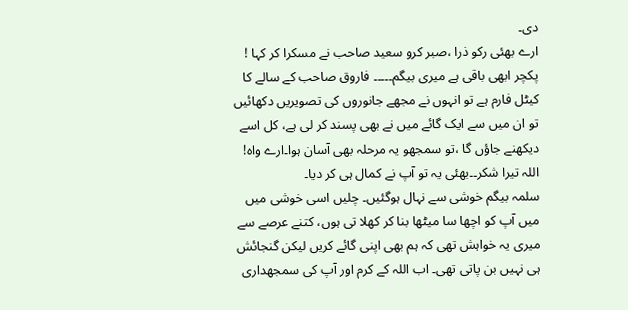دی۔
ارے بھئی رکو ذرا ،صبر کرو سعید صاحب نے مسکرا کر کہا ! پکچر ابھی باقی ہے میری بیگم۔۔۔۔۔ فاروق صاحب کے سالے کا کیٹل فارم ہے تو انہوں نے مجھے جانوروں کی تصویریں دکھائیں تو ان میں سے ایک گائے میں نے بھی پسند کر لی ہے، کل اسے دیکھنے جاؤں گا ،تو سمجھو یہ مرحلہ بھی آسان ہوا۔ارے واہ! اللہ تیرا شکر۔۔بھئی یہ تو آپ نے کمال ہی کر دیا۔
سلمہ بیگم خوشی سے نہال ہوگئیں۔ چلیں اسی خوشی میں میں آپ کو اچھا سا میٹھا بنا کر کھلا تی ہوں، کتنے عرصے سے میری یہ خواہش تھی کہ ہم بھی اپنی گائے کریں لیکن گنجائش ہی نہیں بن پاتی تھی۔ اب اللہ کے کرم اور آپ کی سمجھداری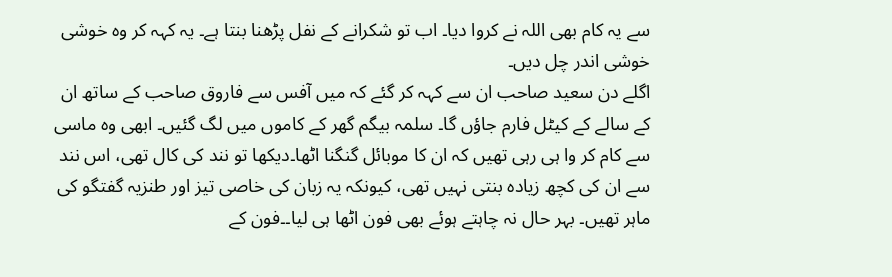سے یہ کام بھی اللہ نے کروا دیا۔ اب تو شکرانے کے نفل پڑھنا بنتا ہے۔ یہ کہہ کر وہ خوشی خوشی اندر چل دیں۔
اگلے دن سعید صاحب ان سے کہہ کر گئے کہ میں آفس سے فاروق صاحب کے ساتھ ان کے سالے کے کیٹل فارم جاؤں گا۔ سلمہ بیگم گھر کے کاموں میں لگ گئیں۔ ابھی وہ ماسی سے کام کر وا ہی رہی تھیں کہ ان کا موبائل گنگنا اٹھا۔دیکھا تو نند کی کال تھی، اس نند سے ان کی کچھ زیادہ بنتی نہیں تھی، کیونکہ یہ زبان کی خاصی تیز اور طنزیہ گفتگو کی ماہر تھیں۔ بہر حال نہ چاہتے ہوئے بھی فون اٹھا ہی لیا۔۔فون کے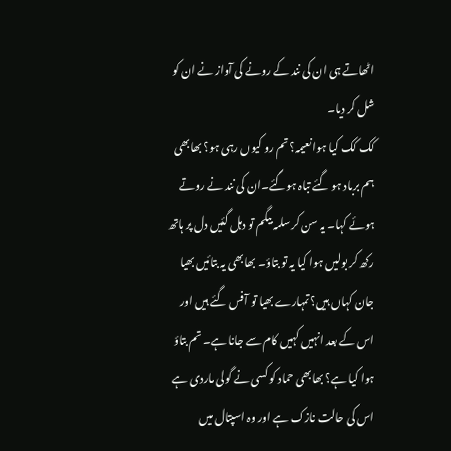اٹھاتے ہی ان کی نند کے رونے کی آواز نے ان کو شل کر دیا۔
کک کک کیا ہوا نعیمہ؟ تم رو کیوں رہی ہو؟ بھابھی ہم برباد ہو گئے تباہ ہوگئے۔ان کی نند نے روتے ہوئے کہا۔ یہ سن کر سلمہ بیگم تو دہل گئیں دل پر ہاتھ رکھ کر بولیں ہوا کیا یہ تو بتاؤ۔ بھابھی یہ بتائیں بھیا جان کہاں ہیں؟تمہارے بھیا تو آفس گئے ہیں اور اس کے بعد انہیں کہیں کام سے جانا ہے۔ تم بتاؤ ہوا کیا ہے؟ بھابھی حماد کو کسی نے گولی ماردی ہے اس کی حالت نازک ہے اور وہ اسپتال میں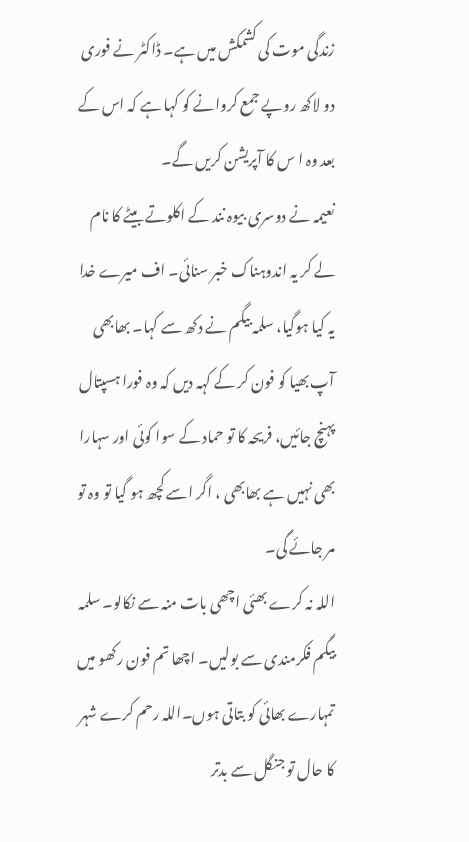زندگی موت کی کشمکش میں ہے۔ ڈاکٹر نے فوری دو لاکھ روپے جمع کروانے کو کہا ہے کہ اس کے بعد وہ ا س کا آپریشن کریں گے۔
نعیمہ نے دوسری بیوہ نند کے اکلوتے بیٹے کا نام لے کر یہ اندوہناک خبر سنائی۔ اف میرے خدا یہ کیا ہوگیا، سلمہ بیگم نے دکھ سے کہا۔ بھابھی آپ بھیا کو فون کر کے کہہ دیں کہ وہ فورا ہسپتال پہنچ جائیں، فریحہ کا تو حماد کے سوا کوئی اور سہارا بھی نہیں ہے بھابھی ، اگر اسے کچھ ہو گیا تو وہ تو مر جائے گی۔
اللہ نہ کرے بھئی اچھی بات منہ سے نکالو۔ سلمہ بیگم فکرمندی سے بولیں۔ اچھا تم فون رکھو میں تمہارے بھائی کو بتاتی ہوں۔اللہ رحم کرے شہر کا حال تو جنگل سے بدتر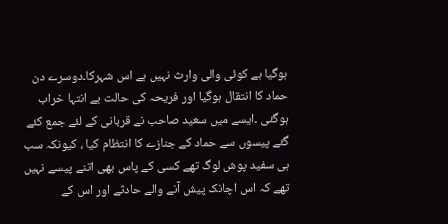ہوگیا ہے کوئی والی وارث نہیں ہے اس شہرکا۔دوسرے دن حماد کا انتقال ہوگیا اور فریحہ کی حالت بے انتہا خراب ہوگئی ۔ایسے میں سعید صاحب نے قربانی کے لئے جمع کئے گئے پیسوں سے حماد کے جنازے کا انتظام کیا ، کیونکہ سب ہی سفید پوش لوگ تھے کسی کے پاس بھی اتنے پیسے نہیں تھے کہ اس اچانک پیش آنے والے حادثے اور اس کے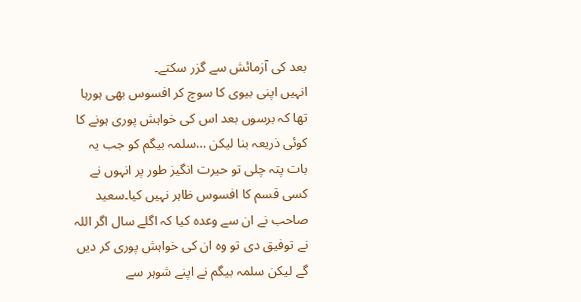بعد کی آزمائش سے گزر سکتے۔
انہیں اپنی بیوی کا سوچ کر افسوس بھی ہورہا تھا کہ برسوں بعد اس کی خواہش پوری ہونے کا کوئی ذریعہ بنا لیکن …سلمہ بیگم کو جب یہ بات پتہ چلی تو حیرت انگیز طور پر انہوں نے کسی قسم کا افسوس ظاہر نہیں کیا۔سعید صاحب نے ان سے وعدہ کیا کہ اگلے سال اگر اللہ نے توفیق دی تو وہ ان کی خواہش پوری کر دیں گے لیکن سلمہ بیگم نے اپنے شوہر سے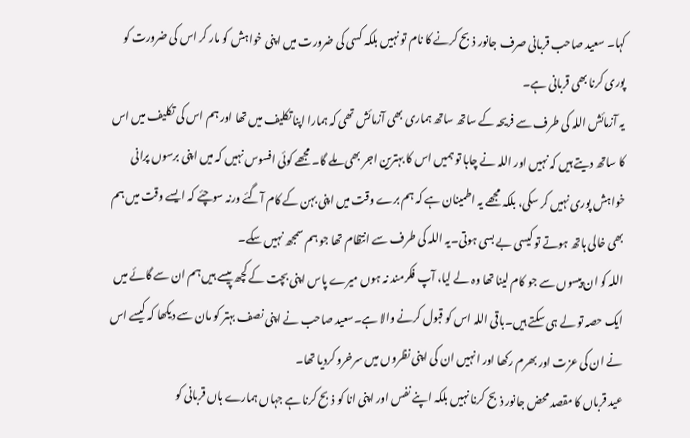کہا۔ سعید صاحب قربانی صرف جانور ذبح کرنے کا نام تو نہیں بلکہ کسی کی ضرورت میں اپنی خواہش کو مار کر اس کی ضرورت کو پوری کرنا بھی قربانی ہے۔
یہ آزمائش اللہ کی طرف سے فریحہ کے ساتھ ساتھ ہماری بھی آزمائش تھی کہ ہمارا اپنا تکلیف میں تھا اور ہم اس کی تکلیف میں اس کا ساتھ دیتے ہیں کہ نہیں اور اللہ نے چاہا تو ہمیں اس کا بہترین اجر بھی ملے گا۔ مجھے کوئی افسوس نہیں کہ میں اپنی برسوں پرانی خواہش پوری نہیں کر سکی، بلکہ مجھے یہ اطمینان ہے کہ ہم برے وقت میں اپنی بہن کے کام آگئے ورنہ سوچئے کہ ایسے وقت میں ہم بھی خالی ہاتھ ہوتے تو کیسی بے بسی ہوتی۔یہ اللہ کی طرف سے انتظام تھا جو ہم سمجھ نہیں سکے۔
اللہ کو ان پیسوں سے جو کام لینا تھا وہ لے لیا، آپ فکرمند نہ ہوں میرے پاس اپنی بچت کے کچھ پیسے ہیں ہم ان سے گائے میں ایک حصہ تو لے ہی سکتے ہیں۔باقی اللہ اس کو قبول کرنے والا ہے۔سعید صاحب نے اپنی نصف بہتر کو مان سے دیکھا کہ کیسے اس نے ان کی عزت اور بھرم رکھا اور انہیں ان کی اپنی نظروں میں سرخرو کردیا تھا۔
عید قرباں کا مقصد محض جانور ذبح کرنا نہیں بلکہ اپنے نفس اور اپنی انا کو ذبح کرنا ہے جہاں ہمارے ہاں قربانی کو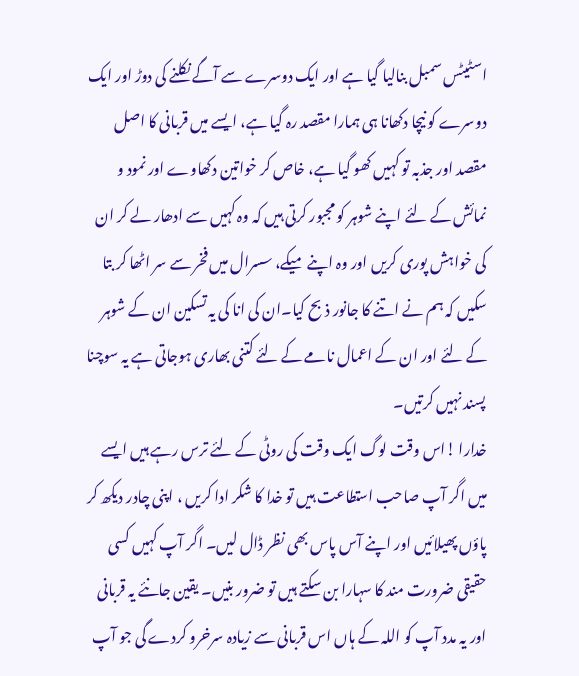اسٹیٹس سمبل بنالیا گیا ہے اور ایک دوسرے سے آگے نکلنے کی دوڑ اور ایک دوسرے کو نیچا دکھانا ہی ہمارا مقصد رہ گیا ہے، ایسے میں قربانی کا اصل مقصد اور جذبہ تو کہیں کھو گیا ہے، خاص کر خواتین دکھاوے اور نمود و نمائش کے لئے اپنے شوہر کو مجبور کرتی ہیں کہ وہ کہیں سے ادھار لے کر ان کی خواہش پوری کریں اور وہ اپنے میکے، سسرال میں فخر سے سر اٹھا کر بتا سکیں کہ ہم نے اتنے کا جانور ذبح کیا۔ان کی انا کی یہ تسکین ان کے شوہر کے لئے اور ان کے اعمال نامے کے لئے کتنی بھاری ہوجاتی ہے یہ سوچنا پسند نہیں کرتیں۔
خدارا !اس وقت لوگ ایک وقت کی روٹی کے لئے ترس رہے ہیں ایسے میں اگر آپ صاحب استطاعت ہیں تو خدا کا شکر ادا کریں ، اپنی چادر دیکھ کر پاؤں پھیلائیں اور اپنے آس پاس بھی نظر ڈال لیں۔ اگر آپ کہیں کسی حقیقی ضرورت مند کا سہارا بن سکتے ہیں تو ضرور بنیں۔ یقین جانئے یہ قربانی اور یہ مدد آپ کو اللہ کے ہاں اس قربانی سے زیادہ سرخرو کردے گی جو آپ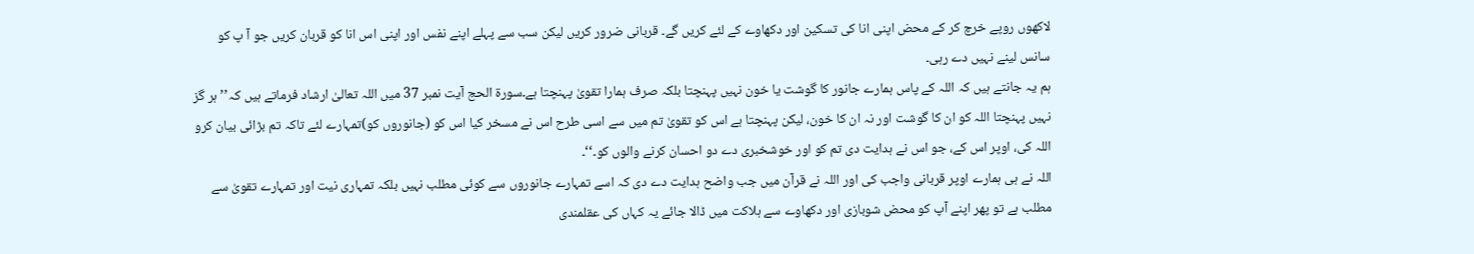لاکھوں روپے خرچ کر کے محض اپنی انا کی تسکین اور دکھاوے کے لئے کریں گے۔ قربانی ضرور کریں لیکن سب سے پہلے اپنے نفس اور اپنی اس انا کو قربان کریں جو آ پ کو سانس لینے نہیں دے رہی۔
ہم یہ جانتے ہیں کہ اللہ کے پاس ہمارے جانور کا گوشت یا خون نہیں پہنچتا بلکہ صرف ہمارا تقویٰ پہنچتا ہے۔سورۃ الحج آیت نمبر 37 میں اللہ تعالیٰ ارشاد فرماتے ہیں کہ’’ ہر گز نہیں پہنچتا اللہ کو ان کا گوشت اور نہ ان کا خون، لیکن پہنچتا ہے اس کو تقویٰ تم میں سے اسی طرح اس نے مسخر کیا اس کو (جانوروں کو)تمہارے لئے تاکہ تم بڑائی بیان کرو اللہ کی، اوپر اس کے، جو اس نے ہدایت دی تم کو اور خوشخبری دے دو احسان کرنے والوں کو۔‘‘۔
اللہ نے ہی ہمارے اوپر قربانی واجب کی اور اللہ نے قرآن میں جب واضح ہدایت دے دی کہ اسے تمہارے جانوروں سے کوئی مطلب نہیں بلکہ تمہاری نیت اور تمہارے تقویٰ سے مطلب ہے تو پھر اپنے آپ کو محض شوبازی اور دکھاوے سے ہلاکت میں ڈالا جائے یہ کہاں کی عقلمندی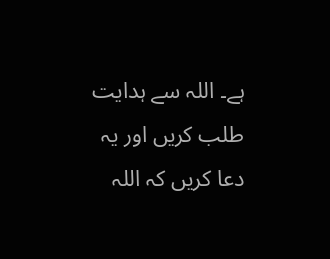ہے۔ اللہ سے ہدایت طلب کریں اور یہ دعا کریں کہ اللہ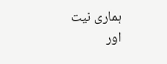ہماری نیت اور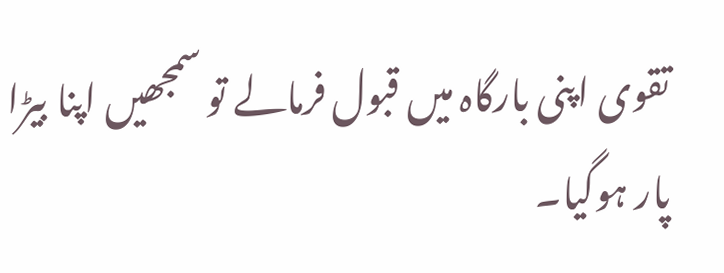تقوی اپنی بارگاہ میں قبول فرمالے تو سمجھیں اپنا بیڑا پار ہوگیا۔